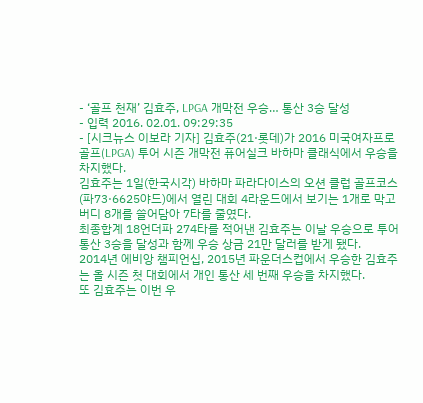- ‘골프 천재’ 김효주, LPGA 개막전 우승… 통산 3승 달성
- 입력 2016. 02.01. 09:29:35
- [시크뉴스 이보라 기자] 김효주(21·롯데)가 2016 미국여자프로골프(LPGA) 투어 시즌 개막전 퓨어실크 바하마 클래식에서 우승을 차지했다.
김효주는 1일(한국시각) 바하마 파라다이스의 오션 클럽 골프코스(파73·6625야드)에서 열린 대회 4라운드에서 보기는 1개로 막고 버디 8개를 쓸어담아 7타를 줄였다.
최종합계 18언더파 274타를 적어낸 김효주는 이날 우승으로 투어 통산 3승을 달성과 함께 우승 상금 21만 달러를 받게 됐다.
2014년 에비앙 챔피언십, 2015년 파운더스컵에서 우승한 김효주는 올 시즌 첫 대회에서 개인 통산 세 번째 우승을 차지했다.
또 김효주는 이번 우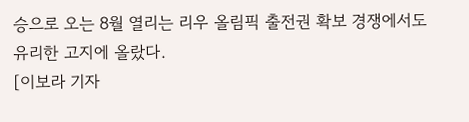승으로 오는 8월 열리는 리우 올림픽 출전권 확보 경쟁에서도 유리한 고지에 올랐다.
[이보라 기자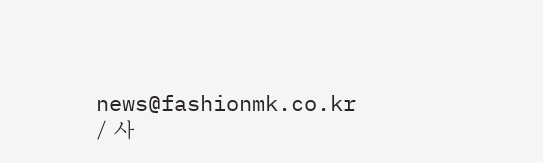news@fashionmk.co.kr / 사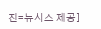진=뉴시스 제공]